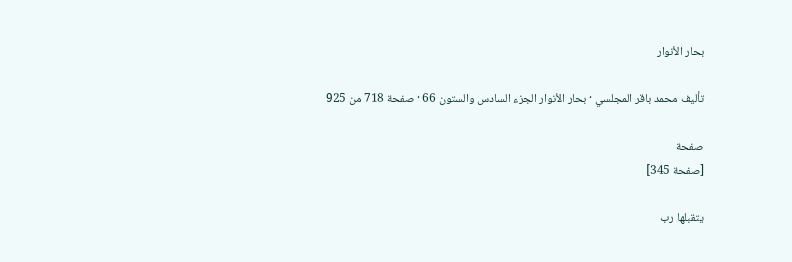بحار الأنوار

تأليف محمد باقر المجلسي · بحار الأنوار الجزء السادس والستون 66 · صفحة 718 من 925

صفحة
[صفحة 345]

يتقبلها رب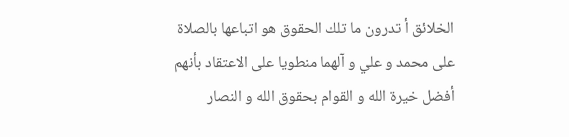الخلائق أ تدرون ما تلك الحقوق هو اتباعها بالصلاة على محمد و علي و آلهما منطويا على الاعتقاد بأنهم أفضل خيرة الله و القوام بحقوق الله و النصار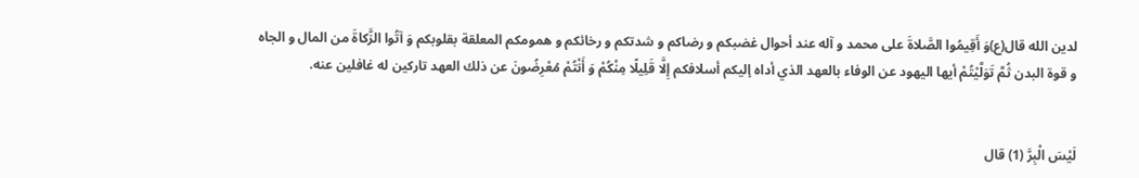لدين الله قال(ع)وَ أَقِيمُوا الصَّلاةَ على محمد و آله عند أحوال غضبكم و رضاكم و شدتكم و رخائكم و همومكم المعلقة بقلوبكم وَ آتُوا الزَّكاةَ من المال و الجاه و قوة البدن ثُمَّ تَوَلَّيْتُمْ أيها اليهود عن الوفاء بالعهد الذي أداه إليكم أسلافكم إِلَّا قَلِيلًا مِنْكُمْ وَ أَنْتُمْ مُعْرِضُونَ عن ذلك العهد تاركين له غافلين عنه.


لَيْسَ الْبِرَّ (1) قال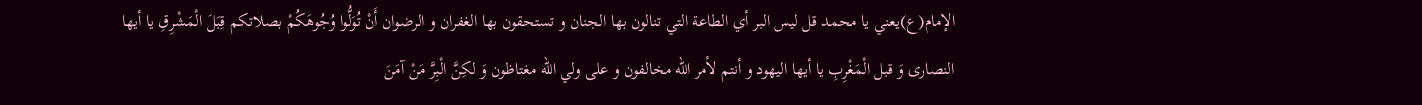الإمام(ع)يعني يا محمد قل ليس البر أي الطاعة التي تنالون بها الجنان و تستحقون بها الغفران و الرضوان أَنْ تُوَلُّوا وُجُوهَكُمْ بصلاتكم قِبَلَ الْمَشْرِقِ يا أيها النصارى وَ قبل الْمَغْرِبِ يا أيها اليهود و أنتم لأمر الله مخالفون و على ولي الله مغتاظون وَ لكِنَّ الْبِرَّ مَنْ آمَنَ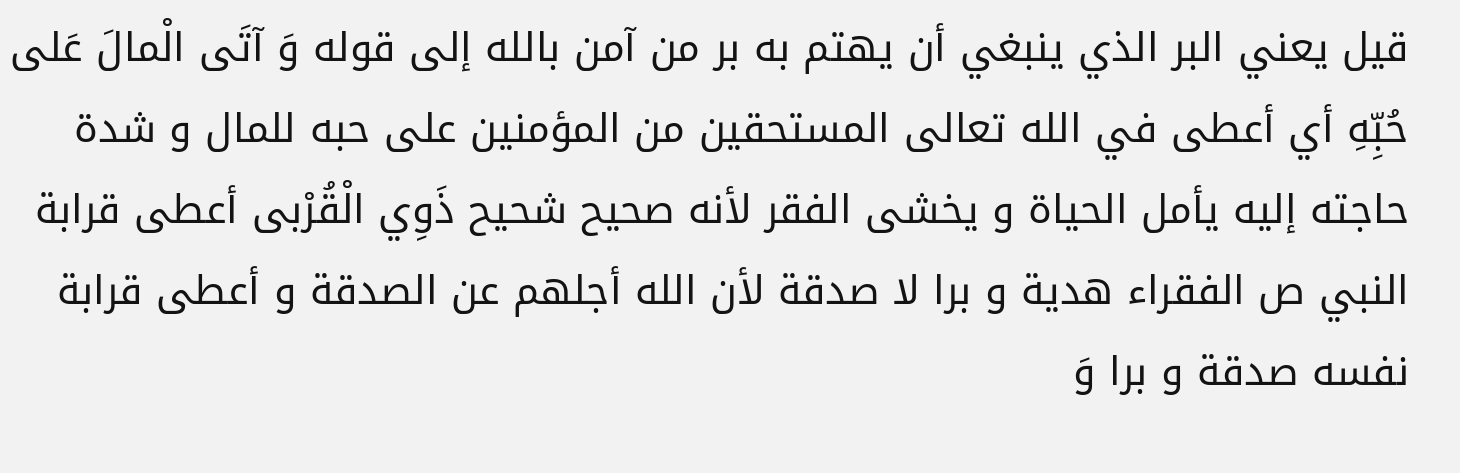قيل يعني البر الذي ينبغي أن يهتم به بر من آمن بالله إلى قوله وَ آتَى الْمالَ عَلى حُبِّهِ أي أعطى في الله تعالى المستحقين من المؤمنين على حبه للمال و شدة حاجته إليه يأمل الحياة و يخشى الفقر لأنه صحيح شحيح ذَوِي الْقُرْبى أعطى قرابة النبي ص الفقراء هدية و برا لا صدقة لأن الله أجلهم عن الصدقة و أعطى قرابة نفسه صدقة و برا وَ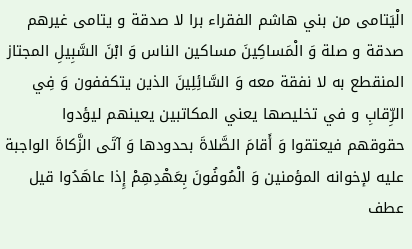الْيَتامى من بني هاشم الفقراء برا لا صدقة و يتامى غيرهم صدقة و صلة وَ الْمَساكِينَ مساكين الناس وَ ابْنَ السَّبِيلِ المجتاز المنقطع به لا نفقة معه وَ السَّائِلِينَ الذين يتكففون وَ فِي الرِّقابِ و في تخليصها يعني المكاتبين يعينهم ليؤدوا حقوقهم فيعتقوا وَ أَقامَ الصَّلاةَ بحدودها وَ آتَى الزَّكاةَ الواجبة عليه لإخوانه المؤمنين وَ الْمُوفُونَ بِعَهْدِهِمْ إِذا عاهَدُوا قيل عطف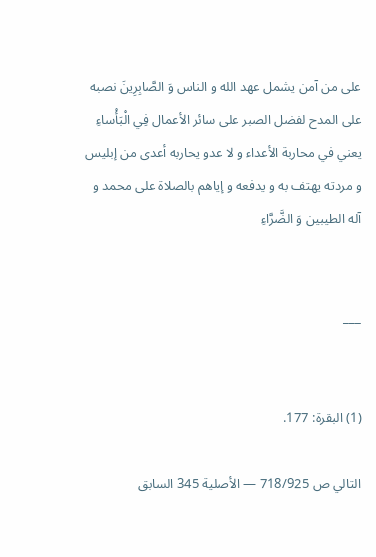على من آمن يشمل عهد الله و الناس وَ الصَّابِرِينَ نصبه على المدح لفضل الصبر على سائر الأعمال فِي الْبَأْساءِ يعني في محاربة الأعداء و لا عدو يحاربه أعدى من إبليس و مردته يهتف به و يدفعه و إياهم بالصلاة على محمد و آله الطيبين وَ الضَّرَّاءِ


___


(1) البقرة: 177.

التالي ص 718/925 — الأصلية 345 السابق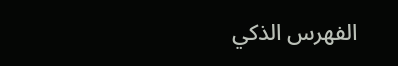الفهرس الذكي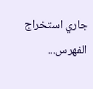جاري استخراج الفهرس...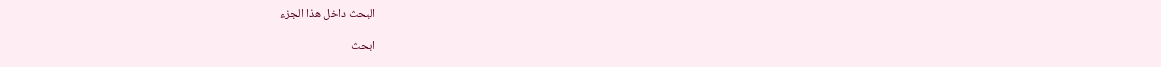البحث داخل هذا الجزء

ابحث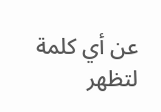عن أي كلمة لتظهر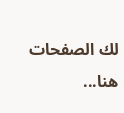لك الصفحات هنا...